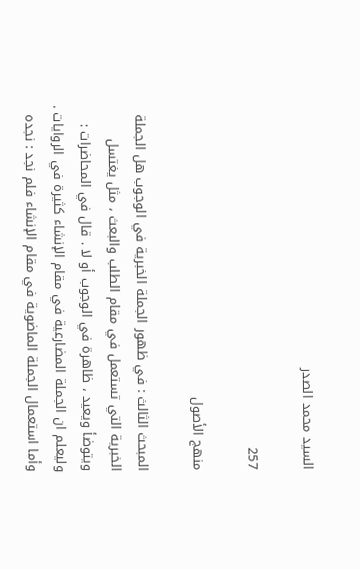السيد محمد الصدر

257

منهج الأصول

المبحث الثالث : في ظهور الجملة الخبرية في الوجوب هل الجملة الخبرية التي تستعمل في مقام الطلب والبعث ، مثل يغتسل ويتوضأ ويعيد ، ظاهرة في الوجوب أو لا . قال في المحاضرات : وليعلم ان الجملة المضارعية في مقام الإنشاء كثيرة في الروايات . وأما استعمال الجملة الماضوية في مقام الإنشاء فلم نجد : نجده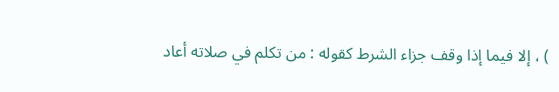) ، إلا فيما إذا وقف جزاء الشرط كقوله : من تكلم في صلاته أعاد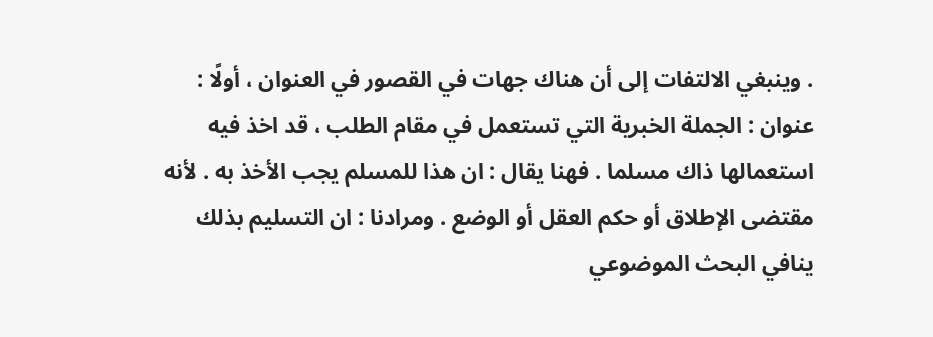. وينبغي الالتفات إلى أن هناك جهات في القصور في العنوان ، أولًا : عنوان : الجملة الخبرية التي تستعمل في مقام الطلب ، قد اخذ فيه استعمالها ذاك مسلما . فهنا يقال : ان هذا للمسلم يجب الأخذ به . لأنه مقتضى الإطلاق أو حكم العقل أو الوضع . ومرادنا : ان التسليم بذلك ينافي البحث الموضوعي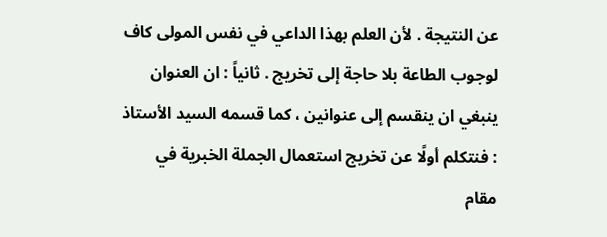عن النتيجة . لأن العلم بهذا الداعي في نفس المولى كاف لوجوب الطاعة بلا حاجة إلى تخريج . ثانياً : ان العنوان ينبغي ان ينقسم إلى عنوانين ، كما قسمه السيد الأستاذ : فنتكلم أولًا عن تخريج استعمال الجملة الخبرية في مقام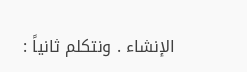الإنشاء . ونتكلم ثانياً :